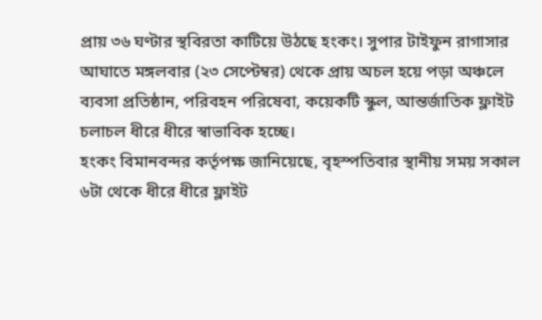প্রায় ৩৬ ঘণ্টার স্থবিরতা কাটিয়ে উঠছে হংকং। সুপার টাইফুন রাগাসার আঘাতে মঙ্গলবার (২৩ সেপ্টেম্বর) থেকে প্রায় অচল হয়ে পড়া অঞ্চলে ব্যবসা প্রতিষ্ঠান, পরিবহন পরিষেবা, কয়েকটি স্কুল, আন্তর্জাতিক ফ্লাইট চলাচল ধীরে ধীরে স্বাভাবিক হচ্ছে।
হংকং বিমানবন্দর কর্তৃপক্ষ জানিয়েছে, বৃহস্পতিবার স্থানীয় সময় সকাল ৬টা থেকে ধীরে ধীরে ফ্লাইট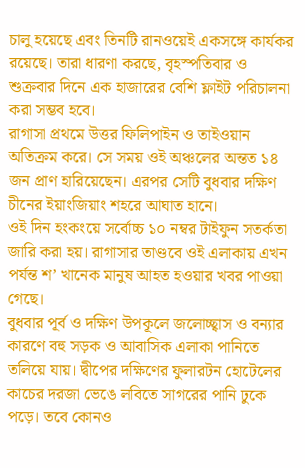চালু হয়েছে এবং তিনটি রানওয়েই একসঙ্গে কার্যকর রয়েছে। তারা ধারণা করছে, বৃহস্পতিবার ও শুক্রবার দিনে এক হাজারের বেশি ফ্লাইট পরিচালনা করা সম্ভব হবে।
রাগাসা প্রথমে উত্তর ফিলিপাইন ও তাইওয়ান অতিক্রম করে। সে সময় ওই অঞ্চলের অন্তত ১৪ জন প্রাণ হারিয়েছেন। এরপর সেটি বুধবার দক্ষিণ চীনের ইয়াংজিয়াং শহরে আঘাত হানে।
ওই দিন হংকংয়ে সর্বোচ্চ ১০ নম্বর টাইফুন সতর্কতা জারি করা হয়। রাগাসার তাণ্ডবে ওই এলাকায় এখন পর্যন্ত শ’ খানেক মানুষ আহত হওয়ার খবর পাওয়া গেছে।
বুধবার পূর্ব ও দক্ষিণ উপকূলে জলোচ্ছ্বাস ও বন্যার কারণে বহু সড়ক ও আবাসিক এলাকা পানিতে তলিয়ে যায়। দ্বীপের দক্ষিণের ফুলারটন হোটেলের কাচের দরজা ভেঙে লবিতে সাগরের পানি ঢুকে পড়ে। তবে কোনও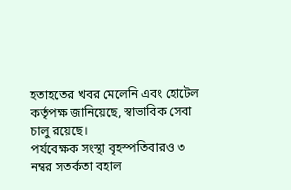হতাহতের খবর মেলেনি এবং হোটেল কর্তৃপক্ষ জানিয়েছে, স্বাভাবিক সেবা চালু রয়েছে।
পর্যবেক্ষক সংস্থা বৃহস্পতিবারও ৩ নম্বর সতর্কতা বহাল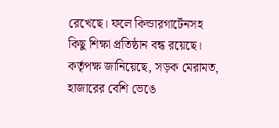রেখেছে। ফলে কিন্ডারগার্টেনসহ কিছু শিক্ষা প্রতিষ্ঠান বন্ধ রয়েছে।
কর্তৃপক্ষ জানিয়েছে, সড়ক মেরামত, হাজারের বেশি ভেঙে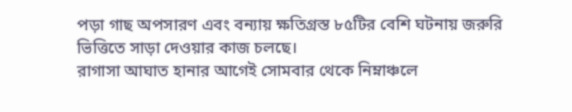পড়া গাছ অপসারণ এবং বন্যায় ক্ষতিগ্রস্ত ৮৫টির বেশি ঘটনায় জরুরি ভিত্তিতে সাড়া দেওয়ার কাজ চলছে।
রাগাসা আঘাত হানার আগেই সোমবার থেকে নিম্নাঞ্চলে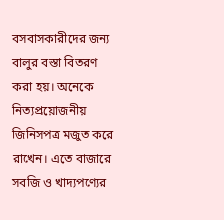বসবাসকারীদের জন্য বালুর বস্তা বিতরণ করা হয়। অনেকে নিত্যপ্রয়োজনীয় জিনিসপত্র মজুত করে রাখেন। এতে বাজারে সবজি ও খাদ্যপণ্যের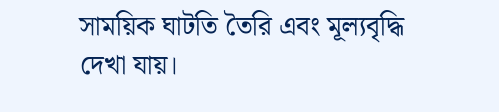সাময়িক ঘাটতি তৈরি এবং মূল্যবৃদ্ধি দেখা যায়।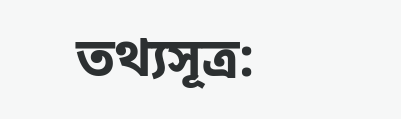তথ্যসূত্র: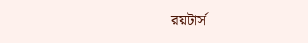রয়টার্স